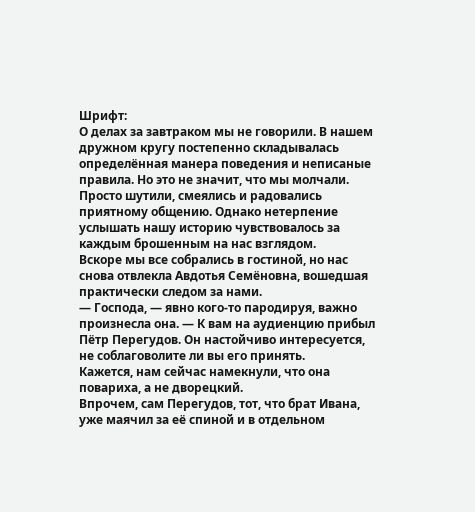Шрифт:
О делах за завтраком мы не говорили. В нашем дружном кругу постепенно складывалась определённая манера поведения и неписаные правила. Но это не значит, что мы молчали. Просто шутили, смеялись и радовались приятному общению. Однако нетерпение услышать нашу историю чувствовалось за каждым брошенным на нас взглядом.
Вскоре мы все собрались в гостиной, но нас снова отвлекла Авдотья Семёновна, вошедшая практически следом за нами.
— Господа, — явно кого-то пародируя, важно произнесла она. — К вам на аудиенцию прибыл Пётр Перегудов. Он настойчиво интересуется, не соблаговолите ли вы его принять.
Кажется, нам сейчас намекнули, что она повариха, а не дворецкий.
Впрочем, сам Перегудов, тот, что брат Ивана, уже маячил за её спиной и в отдельном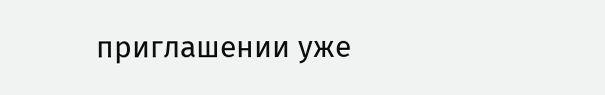приглашении уже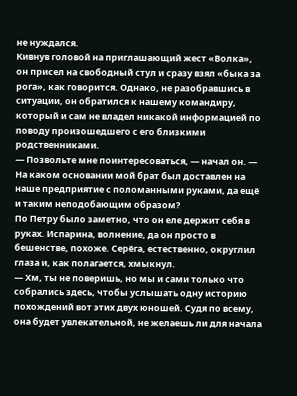не нуждался.
Кивнув головой на приглашающий жест «Волка», он присел на свободный стул и сразу взял «быка за рога», как говорится. Однако, не разобравшись в ситуации, он обратился к нашему командиру, который и сам не владел никакой информацией по поводу произошедшего с его близкими родственниками.
— Позвольте мне поинтересоваться, — начал он. — На каком основании мой брат был доставлен на наше предприятие с поломанными руками, да ещё и таким неподобающим образом?
По Петру было заметно, что он еле держит себя в руках. Испарина, волнение, да он просто в бешенстве, похоже. Серёга, естественно, округлил глаза и, как полагается, хмыкнул.
— Хм, ты не поверишь, но мы и сами только что собрались здесь, чтобы услышать одну историю похождений вот этих двух юношей. Судя по всему, она будет увлекательной, не желаешь ли для начала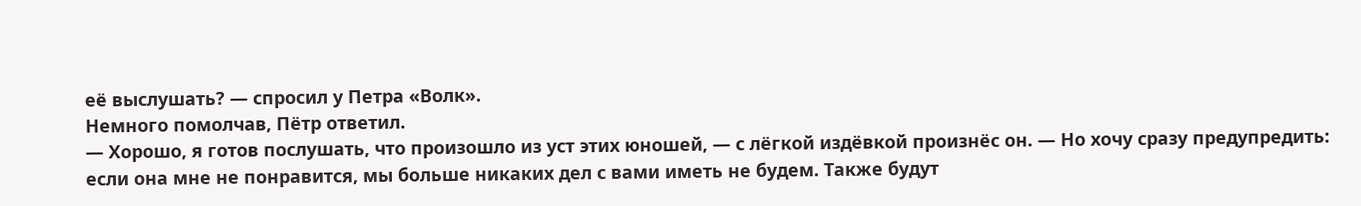её выслушать? — спросил у Петра «Волк».
Немного помолчав, Пётр ответил.
— Хорошо, я готов послушать, что произошло из уст этих юношей, — с лёгкой издёвкой произнёс он. — Но хочу сразу предупредить: если она мне не понравится, мы больше никаких дел с вами иметь не будем. Также будут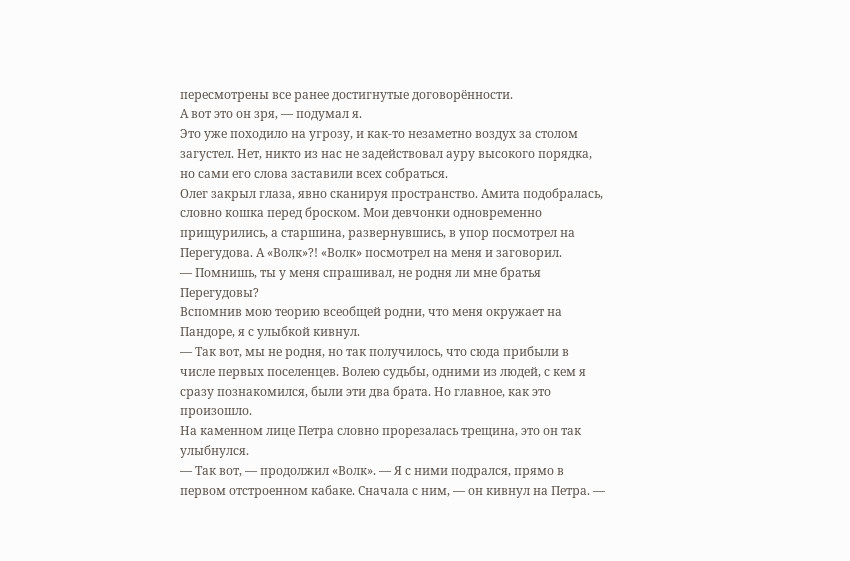пересмотрены все ранее достигнутые договорённости.
А вот это он зря, — подумал я.
Это уже походило на угрозу, и как-то незаметно воздух за столом загустел. Нет, никто из нас не задействовал ауру высокого порядка, но сами его слова заставили всех собраться.
Олег закрыл глаза, явно сканируя пространство. Амита подобралась, словно кошка перед броском. Мои девчонки одновременно прищурились, а старшина, развернувшись, в упор посмотрел на Перегудова. А «Волк»?! «Волк» посмотрел на меня и заговорил.
— Помнишь, ты у меня спрашивал, не родня ли мне братья Перегудовы?
Вспомнив мою теорию всеобщей родни, что меня окружает на Пандоре, я с улыбкой кивнул.
— Так вот, мы не родня, но так получилось, что сюда прибыли в числе первых поселенцев. Волею судьбы, одними из людей, с кем я сразу познакомился, были эти два брата. Но главное, как это произошло.
На каменном лице Петра словно прорезалась трещина, это он так улыбнулся.
— Так вот, — продолжил «Волк». — Я с ними подрался, прямо в первом отстроенном кабаке. Сначала с ним, — он кивнул на Петра. —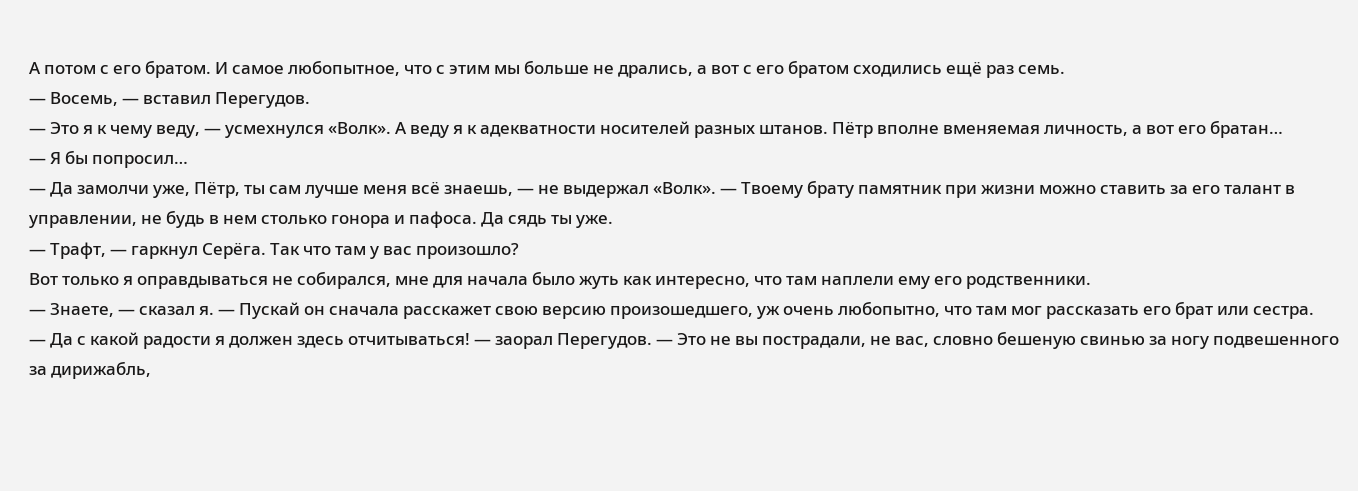А потом с его братом. И самое любопытное, что с этим мы больше не дрались, а вот с его братом сходились ещё раз семь.
— Восемь, — вставил Перегудов.
— Это я к чему веду, — усмехнулся «Волк». А веду я к адекватности носителей разных штанов. Пётр вполне вменяемая личность, а вот его братан…
— Я бы попросил…
— Да замолчи уже, Пётр, ты сам лучше меня всё знаешь, — не выдержал «Волк». — Твоему брату памятник при жизни можно ставить за его талант в управлении, не будь в нем столько гонора и пафоса. Да сядь ты уже.
— Трафт, — гаркнул Серёга. Так что там у вас произошло?
Вот только я оправдываться не собирался, мне для начала было жуть как интересно, что там наплели ему его родственники.
— Знаете, — сказал я. — Пускай он сначала расскажет свою версию произошедшего, уж очень любопытно, что там мог рассказать его брат или сестра.
— Да с какой радости я должен здесь отчитываться! — заорал Перегудов. — Это не вы пострадали, не вас, словно бешеную свинью за ногу подвешенного за дирижабль,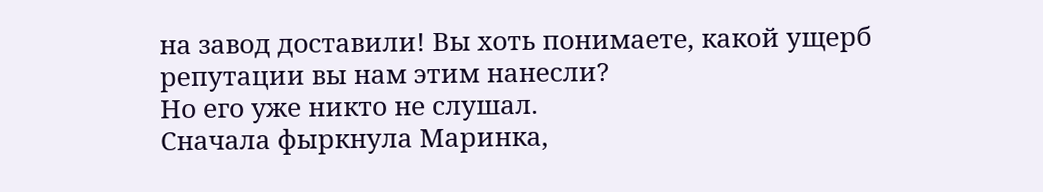на завод доставили! Вы хоть понимаете, какой ущерб репутации вы нам этим нанесли?
Но его уже никто не слушал.
Сначала фыркнула Маринка,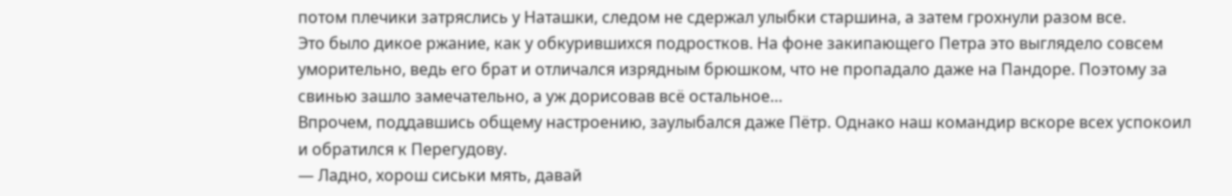потом плечики затряслись у Наташки, следом не сдержал улыбки старшина, а затем грохнули разом все.
Это было дикое ржание, как у обкурившихся подростков. На фоне закипающего Петра это выглядело совсем уморительно, ведь его брат и отличался изрядным брюшком, что не пропадало даже на Пандоре. Поэтому за свинью зашло замечательно, а уж дорисовав всё остальное…
Впрочем, поддавшись общему настроению, заулыбался даже Пётр. Однако наш командир вскоре всех успокоил и обратился к Перегудову.
— Ладно, хорош сиськи мять, давай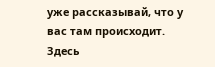уже рассказывай, что у вас там происходит. Здесь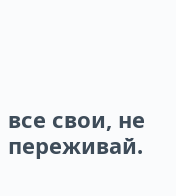все свои, не переживай.